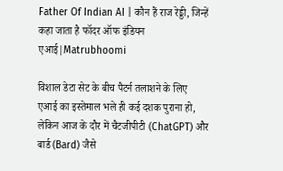Father Of Indian AI | कौन हैं राज रेड्डी, जिन्हें कहा जाता है फॉदर ऑफ इंडियन एआई|Matrubhoomi

विशाल डेटा सेट के बीच पैटर्न तलाशने के लिए एआई का इस्तेमाल भले ही कई दशक पुराना हो, लेकिन आज के दौर में चैटजीपीटी (ChatGPT) और बार्ड (Bard) जैसे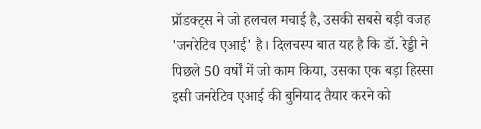प्रॉडक्ट्स ने जो हलचल मचाई है, उसकी सबसे बड़ी वजह 'जनरेटिव एआई' है। दिलचस्प बात यह है कि डॉ. रेड्डी ने पिछले 50 वर्षों में जो काम किया, उसका एक बड़ा हिस्सा इसी जनरेटिव एआई की बुनियाद तैयार करने को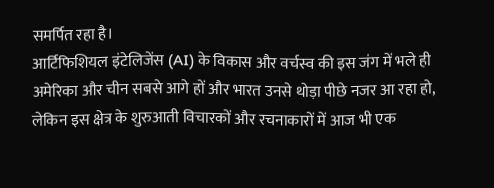समर्पित रहा है।
आर्टिफिशियल इंटेलिजेंस (AI) के विकास और वर्चस्व की इस जंग में भले ही अमेरिका और चीन सबसे आगे हों और भारत उनसे थोड़ा पीछे नजर आ रहा हो, लेकिन इस क्षेत्र के शुरुआती विचारकों और रचनाकारों में आज भी एक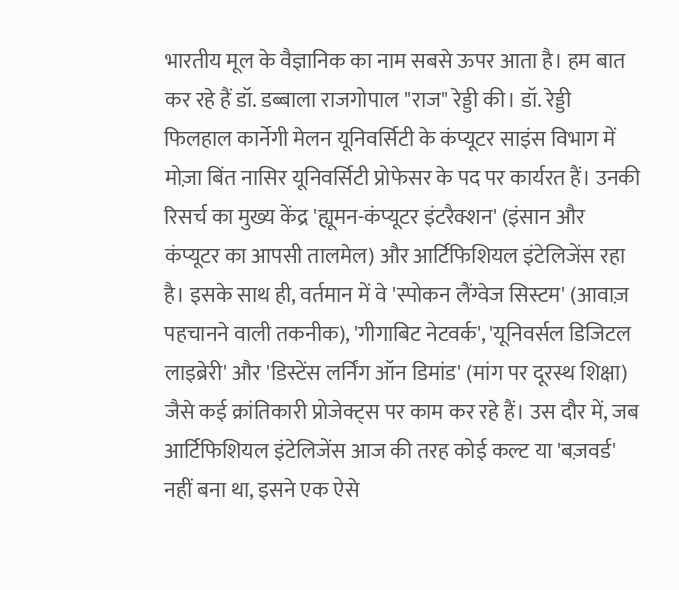भारतीय मूल के वैज्ञानिक का नाम सबसे ऊपर आता है। हम बात कर रहे हैं डॉ. डब्बाला राजगोपाल "राज" रेड्डी की। डॉ. रेड्डी फिलहाल कार्नेगी मेलन यूनिवर्सिटी के कंप्यूटर साइंस विभाग में मोज़ा बिंत नासिर यूनिवर्सिटी प्रोफेसर के पद पर कार्यरत हैं। उनकी रिसर्च का मुख्य केंद्र 'ह्यूमन-कंप्यूटर इंटरैक्शन' (इंसान और कंप्यूटर का आपसी तालमेल) और आर्टिफिशियल इंटेलिजेंस रहा है। इसके साथ ही, वर्तमान में वे 'स्पोकन लैंग्वेज सिस्टम' (आवाज़ पहचानने वाली तकनीक), 'गीगाबिट नेटवर्क', 'यूनिवर्सल डिजिटल लाइब्रेरी' और 'डिस्टेंस लर्निंग ऑन डिमांड' (मांग पर दूरस्थ शिक्षा) जैसे कई क्रांतिकारी प्रोजेक्ट्स पर काम कर रहे हैं। उस दौर में, जब आर्टिफिशियल इंटेलिजेंस आज की तरह कोई कल्ट या 'बज़वर्ड' नहीं बना था, इसने एक ऐसे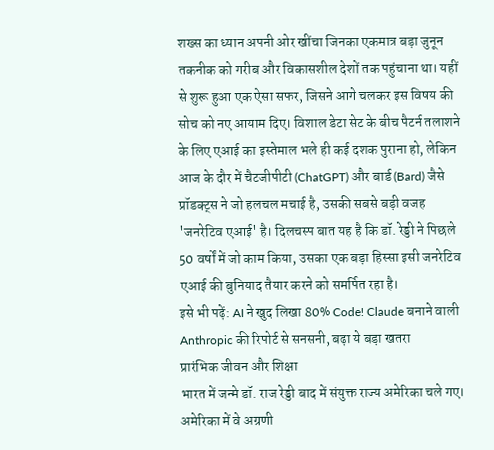शख्स का ध्यान अपनी ओर खींचा जिनका एकमात्र बड़ा जुनून तकनीक को गरीब और विकासशील देशों तक पहुंचाना था। यहीं से शुरू हुआ एक ऐसा सफर, जिसने आगे चलकर इस विषय की सोच को नए आयाम दिए। विशाल डेटा सेट के बीच पैटर्न तलाशने के लिए एआई का इस्तेमाल भले ही कई दशक पुराना हो, लेकिन आज के दौर में चैटजीपीटी (ChatGPT) और बार्ड (Bard) जैसे प्रॉडक्ट्स ने जो हलचल मचाई है, उसकी सबसे बड़ी वजह 'जनरेटिव एआई' है। दिलचस्प बात यह है कि डॉ. रेड्डी ने पिछले 50 वर्षों में जो काम किया, उसका एक बड़ा हिस्सा इसी जनरेटिव एआई की बुनियाद तैयार करने को समर्पित रहा है।
इसे भी पढ़ें: AI ने खुद लिखा 80% Code! Claude बनाने वाली Anthropic की रिपोर्ट से सनसनी, बढ़ा ये बड़ा खतरा
प्रारंभिक जीवन और शिक्षा
भारत में जन्मे डॉ. राज रेड्डी बाद में संयुक्त राज्य अमेरिका चले गए। अमेरिका में वे अग्रणी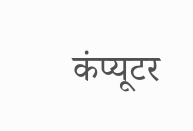कंप्यूटर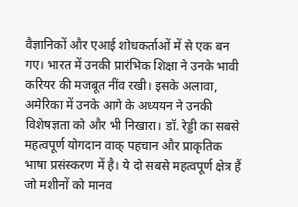वैज्ञानिकों और एआई शोधकर्ताओं में से एक बन गए। भारत में उनकी प्रारंभिक शिक्षा ने उनके भावी करियर की मजबूत नींव रखी। इसके अलावा, अमेरिका में उनके आगे के अध्ययन ने उनकी विशेषज्ञता को और भी निखारा। डॉ. रेड्डी का सबसे महत्वपूर्ण योगदान वाक् पहचान और प्राकृतिक भाषा प्रसंस्करण में है। ये दो सबसे महत्वपूर्ण क्षेत्र हैं जो मशीनों को मानव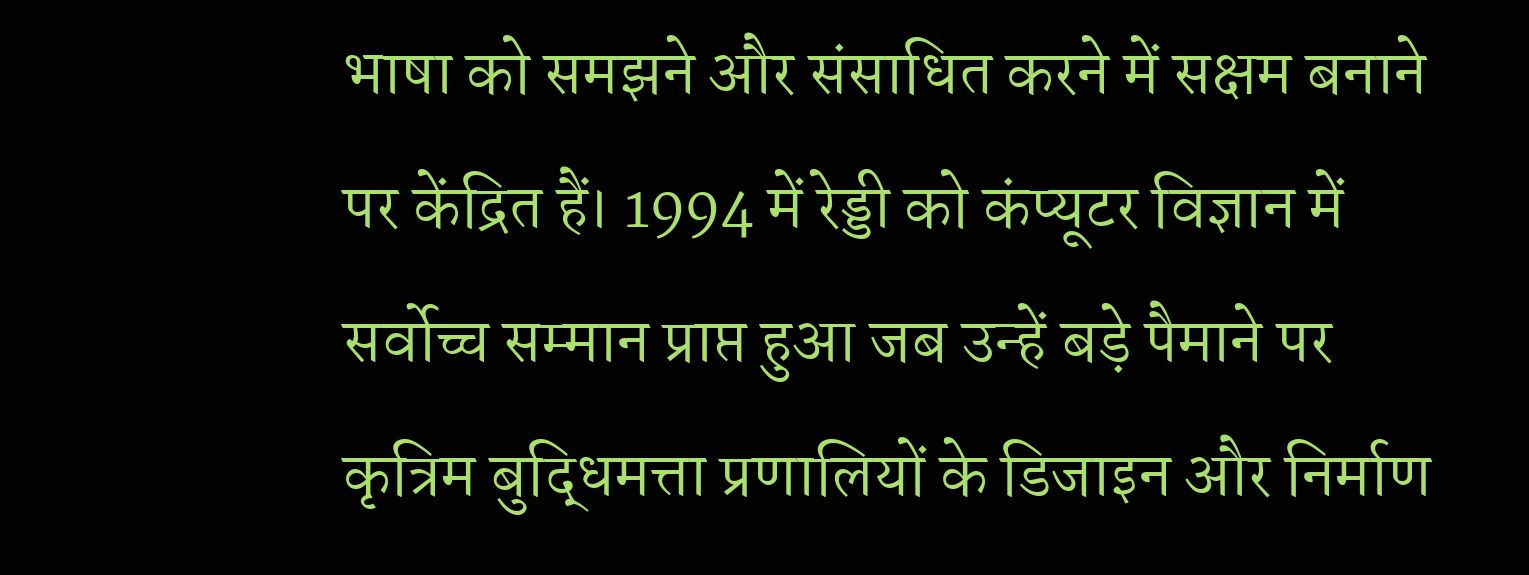भाषा को समझने और संसाधित करने में सक्षम बनाने पर केंद्रित हैं। 1994 में रेड्डी को कंप्यूटर विज्ञान में सर्वोच्च सम्मान प्राप्त हुआ जब उन्हें बड़े पैमाने पर कृत्रिम बुद्धिमत्ता प्रणालियों के डिजाइन और निर्माण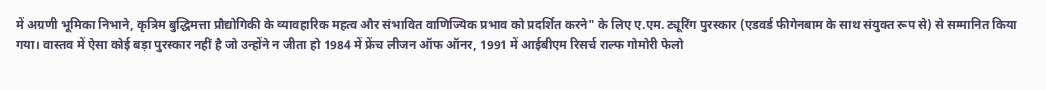में अग्रणी भूमिका निभाने, कृत्रिम बुद्धिमत्ता प्रौद्योगिकी के व्यावहारिक महत्व और संभावित वाणिज्यिक प्रभाव को प्रदर्शित करने" के लिए ए.एम. ट्यूरिंग पुरस्कार (एडवर्ड फीगेनबाम के साथ संयुक्त रूप से) से सम्मानित किया गया। वास्तव में ऐसा कोई बड़ा पुरस्कार नहीं है जो उन्होंने न जीता हो 1984 में फ्रेंच लीजन ऑफ ऑनर, 1991 में आईबीएम रिसर्च राल्फ गोमोरी फेलो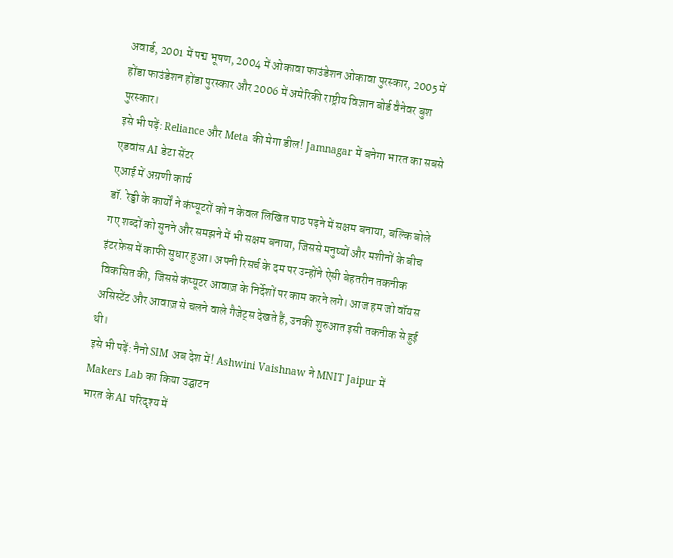अवार्ड, 2001 में पद्म भूषण, 2004 में ओकावा फाउंडेशन ओकावा पुरस्कार, 2005 में होंडा फाउंडेशन होंडा पुरस्कार और 2006 में अमेरिकी राष्ट्रीय विज्ञान बोर्ड वैनेवर बुश पुरस्कार।
इसे भी पढ़ें: Reliance और Meta की मेगा डील! Jamnagar में बनेगा भारत का सबसे एडवांस AI डेटा सेंटर
एआई में अग्रणी कार्य
डॉ. रेड्डी के कार्यों ने कंप्यूटरों को न केवल लिखित पाठ पढ़ने में सक्षम बनाया, बल्कि बोले गए शब्दों को सुनने और समझने में भी सक्षम बनाया, जिससे मनुष्यों और मशीनों के बीच इंटरफ़ेस में काफी सुधार हुआ। अपनी रिसर्च के दम पर उन्होंने ऐसी बेहतरीन तकनीक विकसित की, जिससे कंप्यूटर आवाज़ के निर्देशों पर काम करने लगे। आज हम जो वॉयस असिस्टेंट और आवाज़ से चलने वाले गैजेट्स देखते हैं, उनकी शुरुआत इसी तकनीक से हुई थी।
इसे भी पढ़ें: नैनो SIM अब देश में! Ashwini Vaishnaw ने MNIT Jaipur में Makers Lab का किया उद्घाटन
भारत के AI परिदृश्य में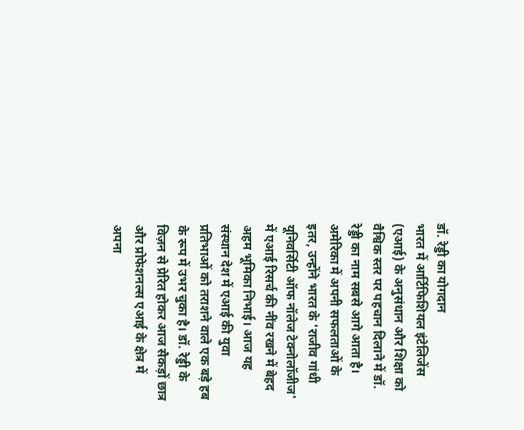डॉ. रेड्डी का योगदान
भारत में आर्टिफिशियल इंटेलिजेंस (एआई) के अनुसंधान और शिक्षा को वैश्विक स्तर पर पहचान दिलाने में डॉ. रेड्डी का नाम सबसे आगे आता है। अमेरिका में अपनी सफलताओं के इतर, उन्होंने भारत के 'राजीव गांधी यूनिवर्सिटी ऑफ नॉलेज टेक्नोलॉजीज' में एआई रिसर्च की नींव रखने में बेहद अहम भूमिका निभाई। आज यह संस्थान देश में एआई की युवा प्रतिभाओं को तराशने वाले एक बड़े हब के रूप में उभर चुका है। डॉ. रेड्डी के विज़न से प्रेरित होकर आज सैकड़ों छात्र और प्रोफेशनल्स एआई के क्षेत्र में अपना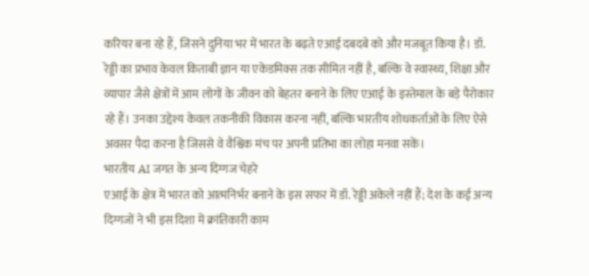करियर बना रहे हैं, जिसने दुनिया भर में भारत के बढ़ते एआई दबदबे को और मजबूत किया है। डॉ. रेड्डी का प्रभाव केवल किताबी ज्ञान या एकेडमिक्स तक सीमित नहीं है, बल्कि वे स्वास्थ्य, शिक्षा और व्यापार जैसे क्षेत्रों में आम लोगों के जीवन को बेहतर बनाने के लिए एआई के इस्तेमाल के बड़े पैरोकार रहे हैं। उनका उद्देश्य केवल तकनीकी विकास करना नहीं, बल्कि भारतीय शोधकर्ताओं के लिए ऐसे अवसर पैदा करना है जिससे वे वैश्विक मंच पर अपनी प्रतिभा का लोहा मनवा सकें।
भारतीय AI जगत के अन्य दिग्गज चेहरे
एआई के क्षेत्र में भारत को आत्मनिर्भर बनाने के इस सफर में डॉ. रेड्डी अकेले नहीं हैं; देश के कई अन्य दिग्गजों ने भी इस दिशा में क्रांतिकारी काम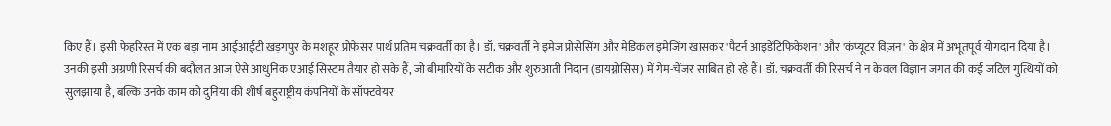किए हैं। इसी फेहरिस्त में एक बड़ा नाम आईआईटी खड़गपुर के मशहूर प्रोफेसर पार्थ प्रतिम चक्रवर्ती का है। डॉ. चक्रवर्ती ने इमेज प्रोसेसिंग और मेडिकल इमेजिंग खासकर 'पैटर्न आइडेंटिफिकेशन' और 'कंप्यूटर विज़न' के क्षेत्र में अभूतपूर्व योगदान दिया है। उनकी इसी अग्रणी रिसर्च की बदौलत आज ऐसे आधुनिक एआई सिस्टम तैयार हो सके हैं, जो बीमारियों के सटीक और शुरुआती निदान (डायग्नोसिस) में गेम-चेंजर साबित हो रहे हैं। डॉ. चक्रवर्ती की रिसर्च ने न केवल विज्ञान जगत की कई जटिल गुत्थियों को सुलझाया है, बल्कि उनके काम को दुनिया की शीर्ष बहुराष्ट्रीय कंपनियों के सॉफ्टवेयर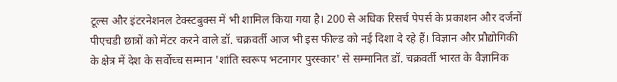टूल्स और इंटरनेशनल टेक्स्टबुक्स में भी शामिल किया गया है। 200 से अधिक रिसर्च पेपर्स के प्रकाशन और दर्जनों पीएचडी छात्रों को मेंटर करने वाले डॉ. चक्रवर्ती आज भी इस फील्ड को नई दिशा दे रहे हैं। विज्ञान और प्रौद्योगिकी के क्षेत्र में देश के सर्वोच्च सम्मान 'शांति स्वरूप भटनागर पुरस्कार' से सम्मानित डॉ. चक्रवर्ती भारत के वैज्ञानिक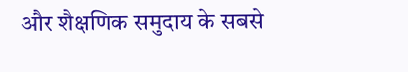और शैक्षणिक समुदाय के सबसे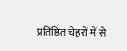प्रतिष्ठित चेहरों में से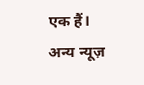एक हैं।
अन्य न्यूज़